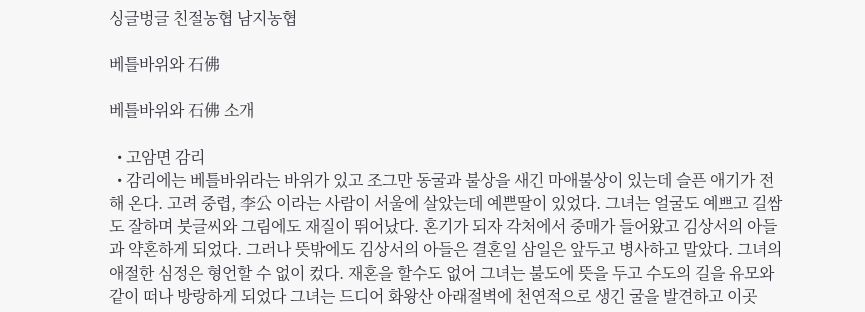싱글벙글 친절농협 남지농협

베틀바위와 石佛

베틀바위와 石佛 소개

  • 고암면 감리
  • 감리에는 베틀바위라는 바위가 있고 조그만 동굴과 불상을 새긴 마애불상이 있는데 슬픈 애기가 전해 온다. 고려 중렵, 李公 이라는 사람이 서울에 살았는데 예쁜딸이 있었다. 그녀는 얼굴도 예쁘고 길쌈도 잘하며 붓글씨와 그림에도 재질이 뛰어났다. 혼기가 되자 각처에서 중매가 들어왔고 김상서의 아들과 약혼하게 되었다. 그러나 뜻밖에도 김상서의 아들은 결혼일 삼일은 앞두고 병사하고 말았다. 그녀의 애절한 심정은 형언할 수 없이 컸다. 재혼을 할수도 없어 그녀는 불도에 뜻을 두고 수도의 길을 유모와 같이 떠나 방랑하게 되었다 그녀는 드디어 화왕산 아래절벽에 천연적으로 생긴 굴을 발견하고 이곳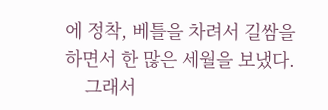에 정착, 베틀을 차려서 길쌈을 하면서 한 많은 세월을 보냈다.
    그래서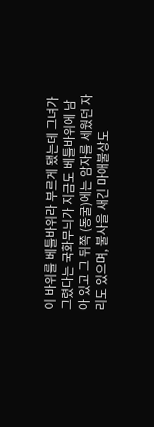이 바위를 베틀바위라 부르게 됐는데 그녀가 그렸다는 국화무늬가 지금도 베틀바위에 남아 있고 그 뒤쪽 (동굴)에는 암자를 세웠던 자리도 있으며, 불사을 새긴 마애불상도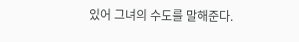있어 그녀의 수도를 말해준다.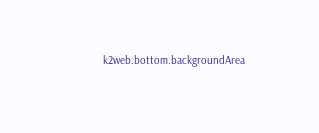k2web.bottom.backgroundArea